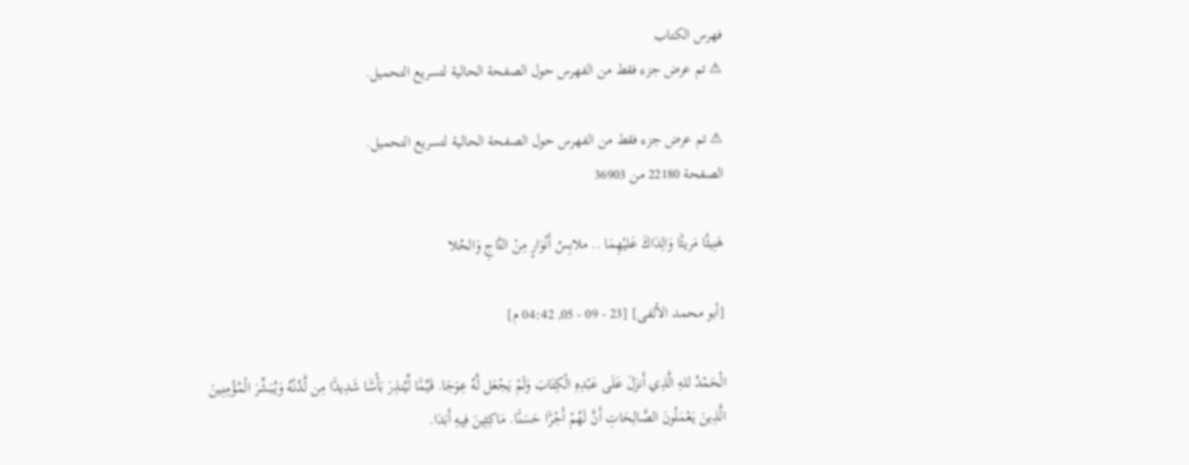فهرس الكتاب
⚠ تم عرض جزء فقط من الفهرس حول الصفحة الحالية لتسريع التحميل.

⚠ تم عرض جزء فقط من الفهرس حول الصفحة الحالية لتسريع التحميل.
الصفحة 22180 من 36903

هَنِيئًَا مَريئًَا وَالِدَاكَ عَليْهِمَا .. ملابِسُ أَنْوَارٍ مِنْ التَّاجِ وَالحُلا

[أبو محمد الألفى] [23 - 09 - 05, 04:42 م]

الْحَمْدُ للهِ الَّذِي أَنزَلَ عَلَى عَبْدِهِ الْكِتَابَ وَلَمْ يَجْعَل لَّهُ عِوَجَا. قَيِّمًَا لِّيُنذِرَ بَأْسًَا شَدِيدًَا مِن لَّدُنْهُ وَيُبَشِّرَ الْمُؤْمِنِينَ الَّذِينَ يَعْمَلُونَ الصَّالِحَاتِ أَنَّ لَهُمْ أَجْرًَا حَسَنًَا. مَاكِثِينَ فِيهِ أَبَدَا.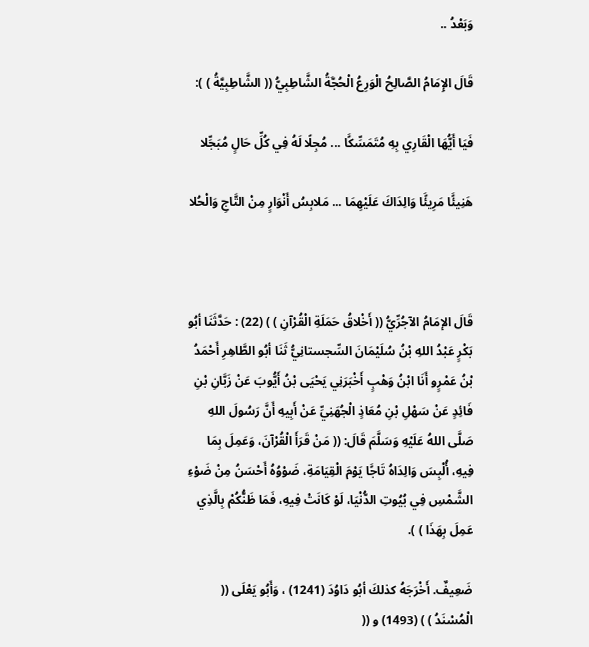وَبَعْدُ ..

قَالَ الإِمَامُ الصَّالِحُ الْوَرِعُ الْحُجَّةُ الشَّاطِبِيُّ (( الشَّاطِبِيَّةُ ) ):

فَيَا أَيُّهَا الْقَارِي بِهِ مُتَمَسِّكًَا ... مُجِلًا لَهُ فِي كُلِّ حَالٍ مُبَجِّلا

هَنِيئًَا مَرِيئًَا وَالِدَاكَ عَلَيْهِمَا ... مَلابِسُ أَنْوَارٍ مِنْ التَّاجِ وَالْحُلا



قَالَ الإمَامُ الآجُرِّيُّ (( أَخْلاقُ حَمَلَةِ الْقُرْآنِ ) ) (22) : حَدَّثَنَا أبُو بَكْرٍ عَبْدُ اللهِ بْنُ سُلَيْمَانَ السِّجستانِيُّ ثَنَا أبُو الطَّاهِرِ أَحْمَدُ بْنُ عَمْرٍو أَنَا ابْنُ وَهْبٍ أَخْبَرَنِي يَحْيَى بْنُ أَيُّوبَ عَنْ زَبَّانِ بْنِ فَائِدٍ عَنْ سَهْلِ بْنِ مُعَاذٍ الْجُهَنِيِّ عَنْ أَبِيهِ أَنَّ رَسُولَ اللهِ صَلَّى اللهُ عَلَيْهِ وَسَلَّمَ قَالَ: (( مَنْ قَرَأَ الْقُرْآنَ، وَعَمِلَ بِمَا فِيهِ، أُلْبِسَ وَالِدَاهُ تَاجًَا يَوْمَ الْقِيَامَةِ، ضَوْوُهُ أَحْسَنُ مِنْ ضَوْءِ الشَّمْسِ فِي بُيُوتِ الدُّنْيَا، لَوْ كَانَتْ فِيهِ، فَمَا ظَنُّكُمْ بِالَّذِي عَمِلَ بِهَذَا ) ).

ضَعِيفٌ. أَخْرَجَهُ كذلكَ أبُو دَاوُدَ (1241) ، وَأَبُو يَعْلَى (( الْمُسْنَدُ ) ) (1493) و ((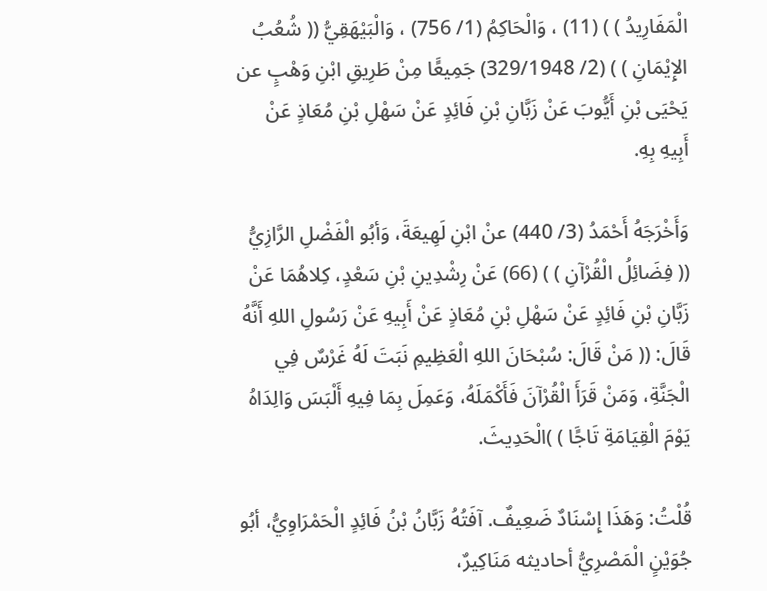الْمَفَارِيدُ ) ) (11) ، وَالْحَاكِمُ (1/ 756) ، وَالْبَيْهَقِيُّ (( شُعُبُ الإِيْمَانِ ) ) (2/ 329/1948) جَمِيعًَا مِنْ طَرِيقِ ابْنِ وَهْبٍ عن يَحْيَى بْنِ أَيُّوبَ عَنْ زَبَّانِ بْنِ فَائِدٍ عَنْ سَهْلِ بْنِ مُعَاذٍ عَنْ أَبِيهِ بِهِ.

وَأَخْرَجَهُ أَحْمَدُ (3/ 440) عنْ ابْنِ لَهِيعَةَ، وَأبُو الْفَضْلِ الرَّازِيُّ (( فِضَائِلُ الْقُرْآنِ ) ) (66) عَنْ رِشْدِينِ بْنِ سَعْدٍ، كِلاهُمَا عَنْ زَبَّانِ بْنِ فَائِدٍ عَنْ سَهْلِ بْنِ مُعَاذٍ عَنْ أَبِيهِ عَنْ رَسُولِ اللهِ أَنَّهُ قَالَ: (( مَنْ قَالَ: سُبْحَانَ اللهِ الْعَظِيمِ نَبَتَ لَهُ غَرْسٌ فِي الْجَنَّةِ، وَمَنْ قَرَأَ الْقُرْآنَ فَأَكْمَلَهُ، وَعَمِلَ بِمَا فِيهِ أَلْبَسَ وَالِدَاهُ يَوْمَ الْقِيَامَةِ تَاجًَا ) )الْحَدِيثَ.

قُلْتُ: وَهَذَا إِسْنَادٌ ضَعِيفٌ. آفَتُهُ زَبَّانُ بْنُ فَائِدٍ الْحَمْرَاوِيُّ، أبُو جُوَيْنٍ الْمَصْرِيُّ أحاديثه مَنَاكِيرٌ،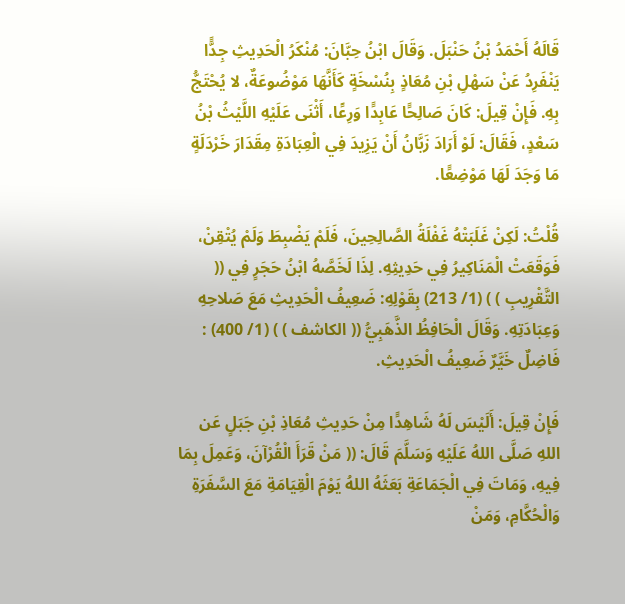قَالَهُ أَحْمَدُ بْنُ حَنْبَلَ. وَقَالَ ابْنُ حِبَّانَ: مُنْكَرُ الْحَدِيثِ جِدًَّا يَنْفَرِدُ عَنْ سَهْلِ بْنِ مُعَاذٍ بِنُسْخَةٍ كَأَنَّهَا مَوْضُوعَةٌ، لا يُحْتَجُّ بِهِ. فَإِنْ قِيلَ: كَانَ صَالِحًَا عَابِدًَا وَرِعًَا، أَثْنَى عَلَيْهِ اللَّيْثُ بْنُ سَعْدٍ، فَقَالَ: لَوْ أَرَادَ زَبَّانُ أَنْ يَزِيدَ فِي الْعِبَادَةِ مِقَدَارَ خَرْدَلَةٍ مَا وَجَدَ لَهَا مَوْضِعًَا.

قُلْتُ: لَكِنْ غَلَبَتْهُ غَفْلَةُ الصَّالِحِينَ، فَلَمْ يَضْبِطَ وَلَمْ يُتْقِنْ، فَوَقَعَتْ الْمَنَاكِيرُ فِي حَدِيثِهِ. لِذَا لَخَصَّهُ ابْنُ حَجَرٍ فِي (( التَّقْرِيبِ ) ) (1/ 213) بِقَوْلِهِ: ضَعِيفُ الْحَدِيثِ مَعَ صَلاحِهِ وَعِبَادَتِهِ. وَقَالَ الْحَافِظُ الذَّهَبِيُّ (( الكاشف ) ) (1/ 400) : فَاضِلٌ خَيَّرٌ ضَعِيفُ الْحَدِيثِ.

فَإِنْ قِيلَ: أَلَيْسَ لَهُ شَاهِدًَا مِنْ حَدِيثِ مُعَاذِ بْنِ جَبَلٍ عَن اللهِ صَلَّى اللهُ عَلَيْهِ وَسَلَّمَ قَالَ: (( مَنْ قَرَأَ الْقُرْآنَ، وَعَمِلَ بِمَا فِيهِ، وَمَاتَ فِي الْجَمَاعَةِ بَعَثَهُ اللهُ يَوْمَ الْقِيَامَةِ مَعَ السَّفَرَةِ وَالْحُكَّامِ، وَمَنْ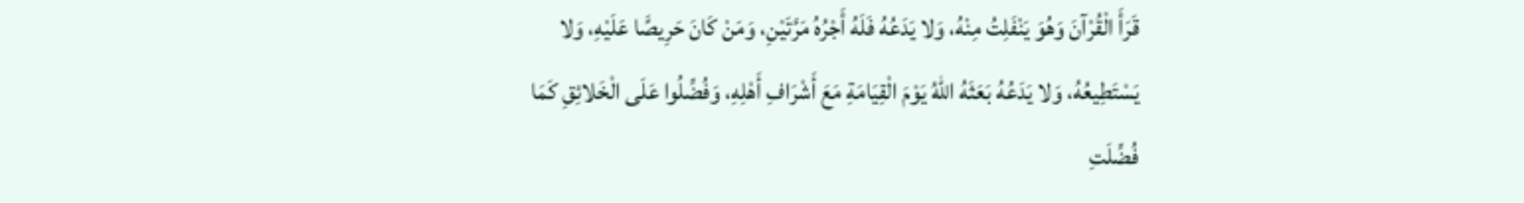قَرَأَ الْقُرْآنَ وَهُوَ يَنْفَلِتُ مِنْهُ، وَلا يَدَعُهُ فَلَهُ أَجْرُهُ مَرَّتَيْنِ، وَمَنْ كَانَ حَرِيصًَا عَلَيْهِ، وَلا يَسْتَطِيعُهُ، وَلا يَدَعُهُ بَعَثَهُ اللهُ يَوْمَ الْقِيَامَةِ مَعَ أَشْرَافِ أَهْلِهِ، وَفُضِّلُوا عَلَى الْخَلائِقِ كَمَا فُضِّلَتِ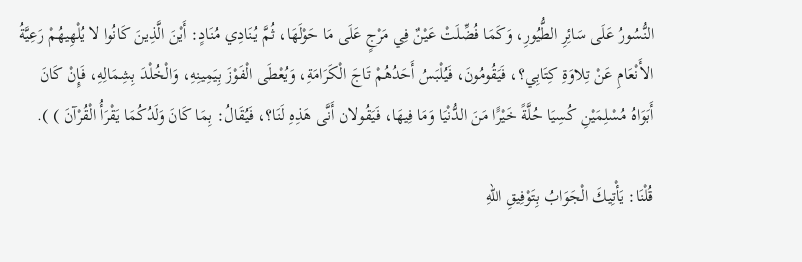النُّسُورُ عَلَى سَائِرِ الطُّيُورِ، وَكَمَا فُضِّلَتْ عَيْنٌ فِي مَرْجٍ عَلَى مَا حَوْلَهَا، ثُمَّ يُنَادِي مُنَادٍ: أَيْنَ الَّذِينَ كَانُوا لا يُلْهِيهُمْ رَعِيَّةُ الأَنْعَامِ عَنْ تِلاوَةِ كِتَابِي؟، فَيَقُومُونَ، فَيُلْبَسُ أَحَدُهُمْ تَاجَ الْكَرَامَةِ، وَيُعْطَى الْفَوْزَ بِيَمِينِهِ، وَالْخُلْدَ بِشِمَالِهِ، فَإِنْ كَانَ أَبَوَاهُ مُسْلِمَيْنِ كُسِيَا حُلَّةً خَيْرًَا مَنَ الدُّنْيَا وَمَا فِيهَا، فَيَقُولان أَنَّى هَذِهِ لَنَا؟، فَيُقَالُ: بِمَا كَانَ وَلَدُكُمَا يَقْرَأُ الْقُرْآنَ ) ).

قُلْنَا: يَأْتِيكَ الْجَوَابُ بِتَوْفِيقِ اللهِ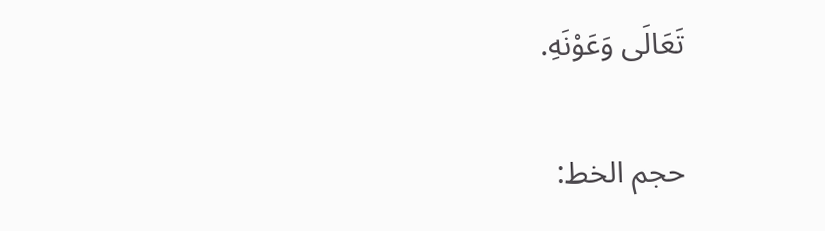تَعَالَى وَعَوْنَهِ.

حجم الخط: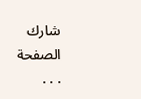شارك الصفحة
. . .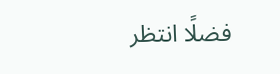فضلًا انتظر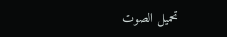تحميل الصوت